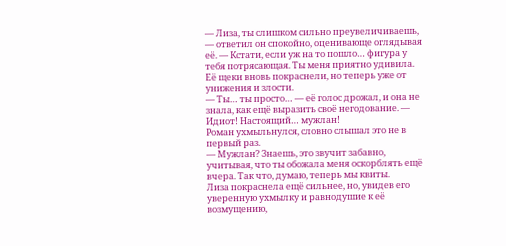— Лиза, ты слишком сильно преувеличиваешь, — ответил он спокойно, оценивающе оглядывая её. — Кстати, если уж на то пошло… фигура у тебя потрясающая. Ты меня приятно удивила.
Её щеки вновь покраснели, но теперь уже от унижения и злости.
— Ты… ты просто… — её голос дрожал, и она не знала, как ещё выразить своё негодование. — Идиот! Настоящий… мужлан!
Роман ухмыльнулся, словно слышал это не в первый раз.
— Мужлан? Знаешь, это звучит забавно, учитывая, что ты обожала меня оскорблять ещё вчера. Так что, думаю, теперь мы квиты.
Лиза покраснела ещё сильнее, но, увидев его уверенную ухмылку и равнодушие к её возмущению,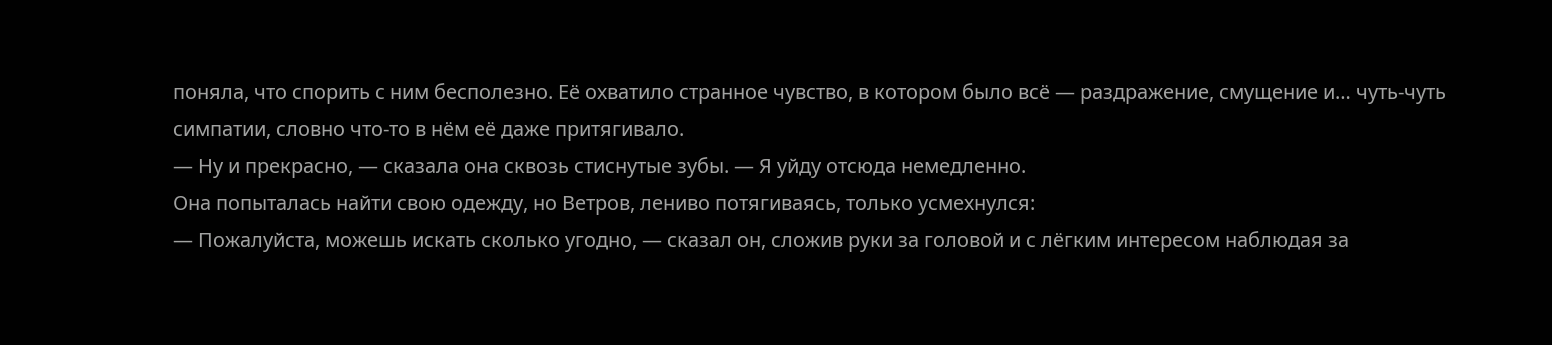поняла, что спорить с ним бесполезно. Её охватило странное чувство, в котором было всё — раздражение, смущение и… чуть-чуть симпатии, словно что-то в нём её даже притягивало.
— Ну и прекрасно, — сказала она сквозь стиснутые зубы. — Я уйду отсюда немедленно.
Она попыталась найти свою одежду, но Ветров, лениво потягиваясь, только усмехнулся:
— Пожалуйста, можешь искать сколько угодно, — сказал он, сложив руки за головой и с лёгким интересом наблюдая за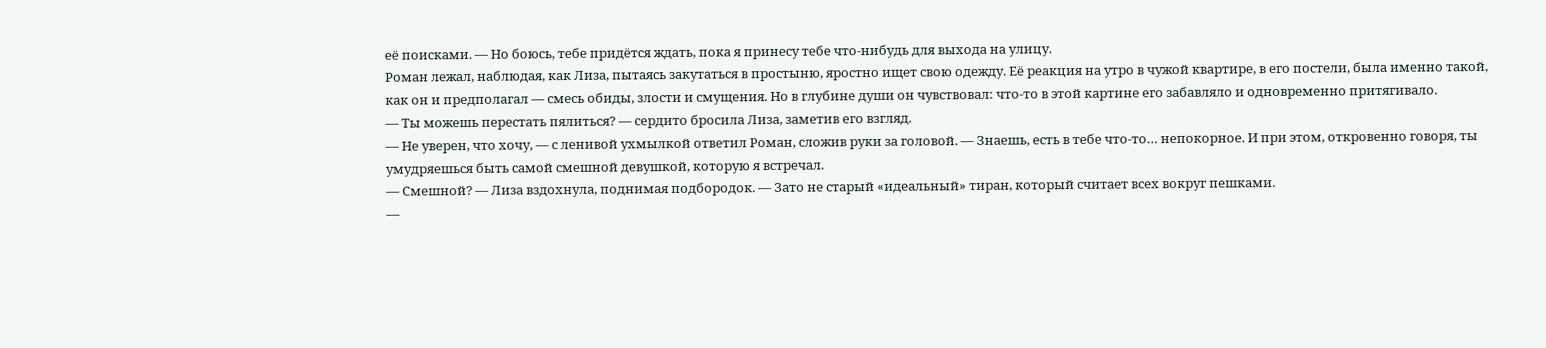её поисками. — Но боюсь, тебе придётся ждать, пока я принесу тебе что-нибудь для выхода на улицу.
Роман лежал, наблюдая, как Лиза, пытаясь закутаться в простыню, яростно ищет свою одежду. Её реакция на утро в чужой квартире, в его постели, была именно такой, как он и предполагал — смесь обиды, злости и смущения. Но в глубине души он чувствовал: что-то в этой картине его забавляло и одновременно притягивало.
— Ты можешь перестать пялиться? — сердито бросила Лиза, заметив его взгляд.
— Не уверен, что хочу, — с ленивой ухмылкой ответил Роман, сложив руки за головой. — Знаешь, есть в тебе что-то… непокорное. И при этом, откровенно говоря, ты умудряешься быть самой смешной девушкой, которую я встречал.
— Смешной? — Лиза вздохнула, поднимая подбородок. — Зато не старый «идеальный» тиран, который считает всех вокруг пешками.
—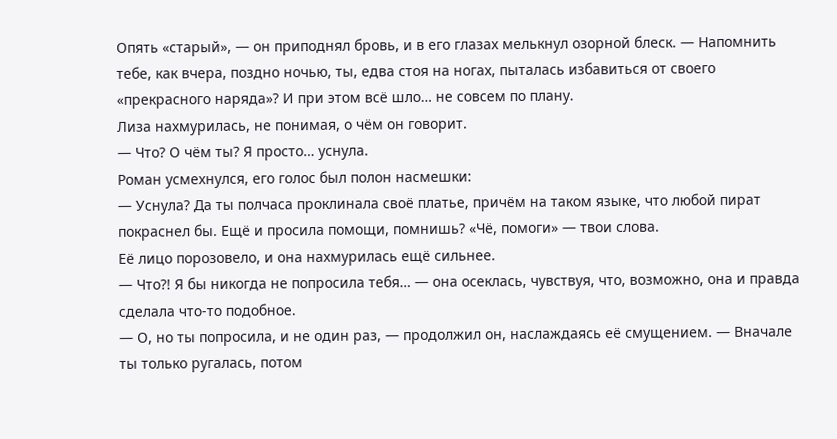Опять «старый», — он приподнял бровь, и в его глазах мелькнул озорной блеск. — Напомнить тебе, как вчера, поздно ночью, ты, едва стоя на ногах, пыталась избавиться от своего «прекрасного наряда»? И при этом всё шло… не совсем по плану.
Лиза нахмурилась, не понимая, о чём он говорит.
— Что? О чём ты? Я просто… уснула.
Роман усмехнулся, его голос был полон насмешки:
— Уснула? Да ты полчаса проклинала своё платье, причём на таком языке, что любой пират покраснел бы. Ещё и просила помощи, помнишь? «Чё, помоги» — твои слова.
Её лицо порозовело, и она нахмурилась ещё сильнее.
— Что?! Я бы никогда не попросила тебя… — она осеклась, чувствуя, что, возможно, она и правда сделала что-то подобное.
— О, но ты попросила, и не один раз, — продолжил он, наслаждаясь её смущением. — Вначале ты только ругалась, потом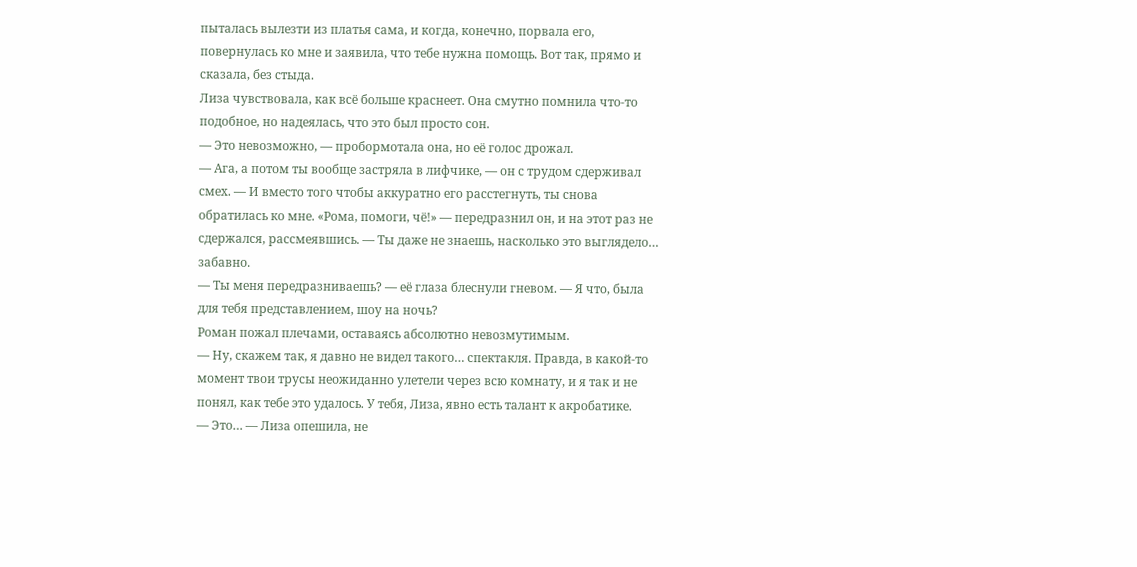пыталась вылезти из платья сама, и когда, конечно, порвала его, повернулась ко мне и заявила, что тебе нужна помощь. Вот так, прямо и сказала, без стыда.
Лиза чувствовала, как всё больше краснеет. Она смутно помнила что-то подобное, но надеялась, что это был просто сон.
— Это невозможно, — пробормотала она, но её голос дрожал.
— Ага, а потом ты вообще застряла в лифчике, — он с трудом сдерживал смех. — И вместо того чтобы аккуратно его расстегнуть, ты снова обратилась ко мне. «Рома, помоги, чё!» — передразнил он, и на этот раз не сдержался, рассмеявшись. — Ты даже не знаешь, насколько это выглядело… забавно.
— Ты меня передразниваешь? — её глаза блеснули гневом. — Я что, была для тебя представлением, шоу на ночь?
Роман пожал плечами, оставаясь абсолютно невозмутимым.
— Ну, скажем так, я давно не видел такого… спектакля. Правда, в какой-то момент твои трусы неожиданно улетели через всю комнату, и я так и не понял, как тебе это удалось. У тебя, Лиза, явно есть талант к акробатике.
— Это… — Лиза опешила, не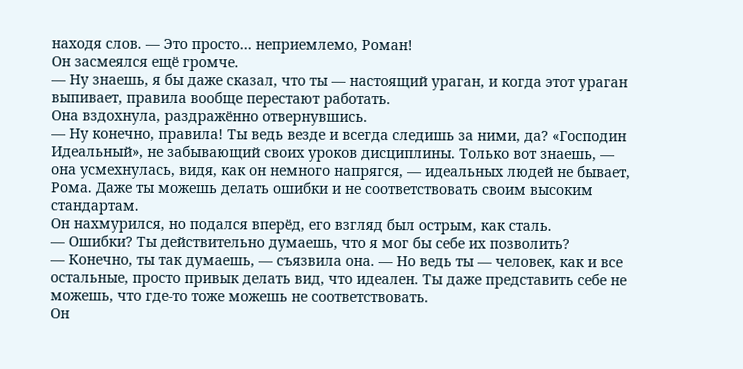находя слов. — Это просто… неприемлемо, Роман!
Он засмеялся ещё громче.
— Ну знаешь, я бы даже сказал, что ты — настоящий ураган, и когда этот ураган выпивает, правила вообще перестают работать.
Она вздохнула, раздражённо отвернувшись.
— Ну конечно, правила! Ты ведь везде и всегда следишь за ними, да? «Господин Идеальный», не забывающий своих уроков дисциплины. Только вот знаешь, — она усмехнулась, видя, как он немного напрягся, — идеальных людей не бывает, Рома. Даже ты можешь делать ошибки и не соответствовать своим высоким стандартам.
Он нахмурился, но подался вперёд, его взгляд был острым, как сталь.
— Ошибки? Ты действительно думаешь, что я мог бы себе их позволить?
— Конечно, ты так думаешь, — съязвила она. — Но ведь ты — человек, как и все остальные, просто привык делать вид, что идеален. Ты даже представить себе не можешь, что где-то тоже можешь не соответствовать.
Он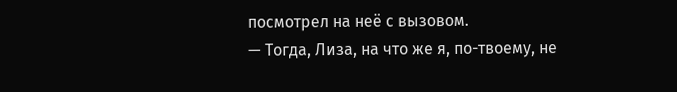посмотрел на неё с вызовом.
— Тогда, Лиза, на что же я, по-твоему, не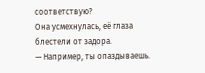соответствую?
Она усмехнулась, её глаза блестели от задора.
— Например, ты опаздываешь.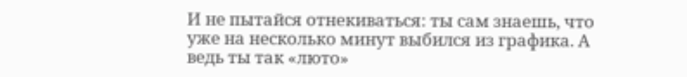И не пытайся отнекиваться: ты сам знаешь, что уже на несколько минут выбился из графика. А ведь ты так «люто»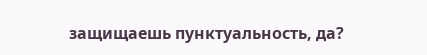защищаешь пунктуальность, да?